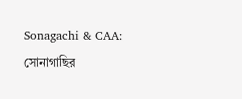Sonagachi & CAA: সোনাগাছির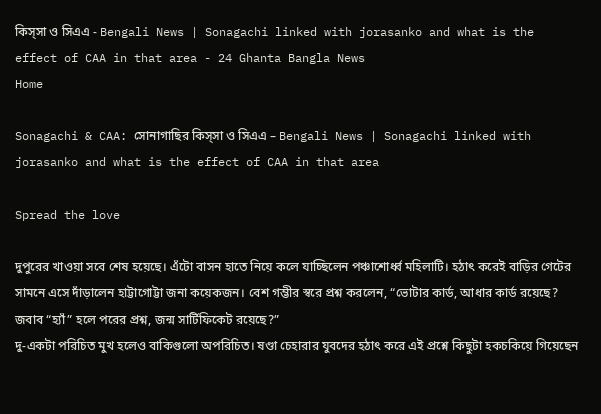কিস্সা ও সিএএ - Bengali News | Sonagachi linked with jorasanko and what is the effect of CAA in that area - 24 Ghanta Bangla News
Home

Sonagachi & CAA: সোনাগাছির কিস্সা ও সিএএ – Bengali News | Sonagachi linked with jorasanko and what is the effect of CAA in that area

Spread the love

দুপুরের খাওয়া সবে শেষ হয়েছে। এঁটো বাসন হাতে নিয়ে কলে যাচ্ছিলেন পঞ্চাশোর্ধ্ব মহিলাটি। হঠাৎ করেই বাড়ির গেটের সামনে এসে দাঁড়ালেন হাট্টাগোট্টা জনা কয়েকজন। বেশ গম্ভীর স্বরে প্রশ্ন করলেন, “ভোটার কার্ড, আধার কার্ড রয়েছে? জবাব “হ্যাঁ” হলে পরের প্রশ্ন, জন্ম সার্টিফিকেট রয়েছে?”
দু-একটা পরিচিত মুখ হলেও বাকিগুলো অপরিচিত। ষণ্ডা চেহারার যুবদের হঠাৎ করে এই প্রশ্নে কিছুটা হকচকিয়ে গিয়েছেন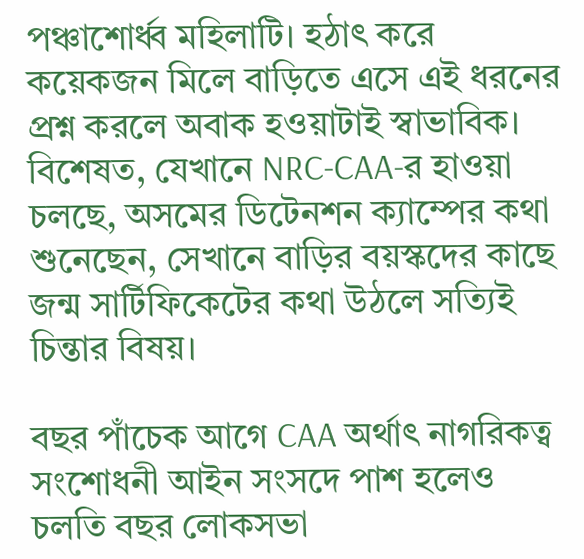পঞ্চাশোর্ধ্ব মহিলাটি। হঠাৎ করে কয়েকজন মিলে বাড়িতে এসে এই ধরনের প্রশ্ন করলে অবাক হওয়াটাই স্বাভাবিক। বিশেষত, যেখানে NRC-CAA-র হাওয়া চলছে, অসমের ডিটেনশন ক্যাম্পের কথা শুনেছেন, সেখানে বাড়ির বয়স্কদের কাছে জন্ম সার্টিফিকেটের কথা উঠলে সত্যিই চিন্তার বিষয়।

বছর পাঁচেক আগে CAA অর্থাৎ নাগরিকত্ব সংশোধনী আইন সংসদে পাশ হলেও চলতি বছর লোকসভা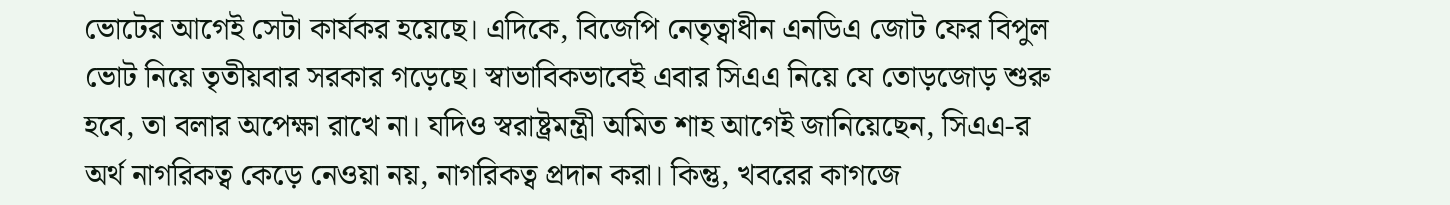ভোটের আগেই সেটা কার্যকর হয়েছে। এদিকে, বিজেপি নেতৃত্বাধীন এনডিএ জোট ফের বিপুল ভোট নিয়ে তৃতীয়বার সরকার গড়েছে। স্বাভাবিকভাবেই এবার সিএএ নিয়ে যে তোড়জোড় শুরু হবে, তা বলার অপেক্ষা রাখে না। যদিও স্বরাষ্ট্রমন্ত্রী অমিত শাহ আগেই জানিয়েছেন, সিএএ-র অর্থ নাগরিকত্ব কেড়ে নেওয়া নয়, নাগরিকত্ব প্রদান করা। কিন্তু, খবরের কাগজে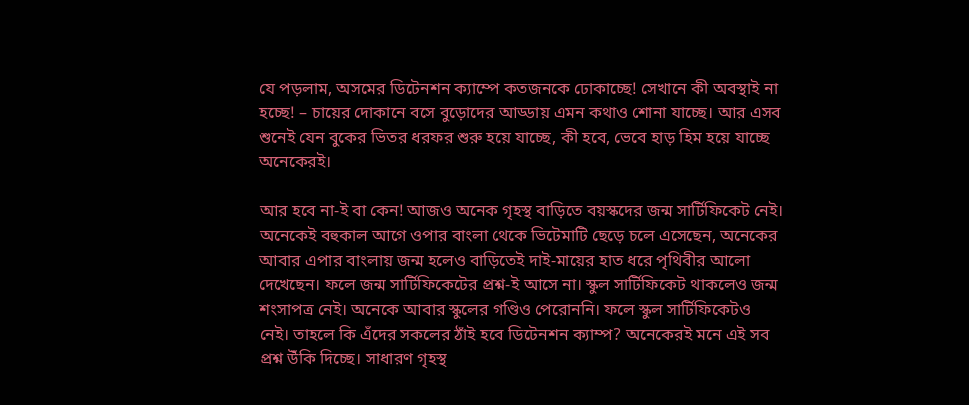যে পড়লাম, অসমের ডিটেনশন ক্যাম্পে কতজনকে ঢোকাচ্ছে! সেখানে কী অবস্থাই না হচ্ছে! – চায়ের দোকানে বসে বুড়োদের আড্ডায় এমন কথাও শোনা যাচ্ছে। আর এসব শুনেই যেন বুকের ভিতর ধরফর শুরু হয়ে যাচ্ছে, কী হবে, ভেবে হাড় হিম হয়ে যাচ্ছে অনেকেরই।

আর হবে না-ই বা কেন! আজও অনেক গৃহস্থ বাড়িতে বয়স্কদের জন্ম সার্টিফিকেট নেই। অনেকেই বহুকাল আগে ওপার বাংলা থেকে ভিটেমাটি ছেড়ে চলে এসেছেন, অনেকের আবার এপার বাংলায় জন্ম হলেও বাড়িতেই দাই-মায়ের হাত ধরে পৃথিবীর আলো দেখেছেন। ফলে জন্ম সার্টিফিকেটের প্রশ্ন-ই আসে না। স্কুল সার্টিফিকেট থাকলেও জন্ম শংসাপত্র নেই। অনেকে আবার স্কুলের গণ্ডিও পেরোননি। ফলে স্কুল সার্টিফিকেটও নেই। তাহলে কি এঁদের সকলের ঠাঁই হবে ডিটেনশন ক্যাম্প? অনেকেরই মনে এই সব প্রশ্ন উঁকি দিচ্ছে। সাধারণ গৃহস্থ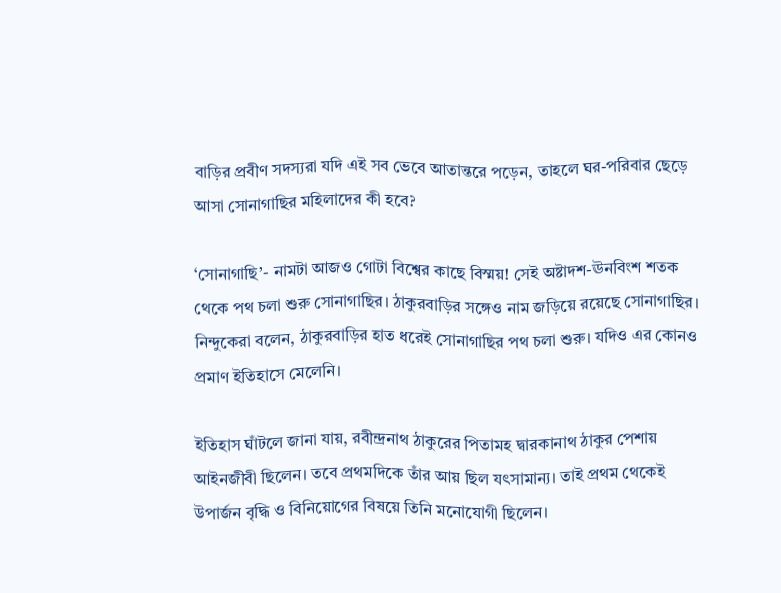বাড়ির প্রবীণ সদস্যরা যদি এই সব ভেবে আতান্তরে পড়েন, তাহলে ঘর-পরিবার ছেড়ে আসা সোনাগাছির মহিলাদের কী হবে?

‘সোনাগাছি’- নামটা আজও গোটা বিশ্বের কাছে বিস্ময়! সেই অষ্টাদশ-ঊনবিংশ শতক থেকে পথ চলা শুরু সোনাগাছির। ঠাকুরবাড়ির সঙ্গেও নাম জড়িয়ে রয়েছে সোনাগাছির। নিন্দুকেরা বলেন, ঠাকুরবাড়ির হাত ধরেই সোনাগাছির পথ চলা শুরু। যদিও এর কোনও প্রমাণ ইতিহাসে মেলেনি।

ইতিহাস ঘাঁটলে জানা যায়, রবীন্দ্রনাথ ঠাকুরের পিতামহ দ্বারকানাথ ঠাকুর পেশায় আইনজীবী ছিলেন। তবে প্রথমদিকে তাঁর আয় ছিল যৎসামান্য। তাই প্রথম থেকেই উপার্জন বৃদ্ধি ও বিনিয়োগের বিষয়ে তিনি মনোযোগী ছিলেন।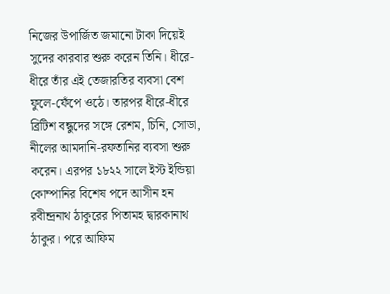নিজের উপার্জিত জমানো টাকা দিয়েই সুদের কারবার শুরু করেন তিনি। ধীরে-ধীরে তাঁর এই তেজারতির ব্যবসা বেশ ফুলে-ফেঁপে ওঠে। তারপর ধীরে-ধীরে ব্রিটিশ বন্ধুদের সঙ্গে রেশম, চিনি, সোডা, নীলের আমদানি-রফতানির ব্যবসা শুরু করেন। এরপর ১৮২২ সালে ইস্ট ইন্ডিয়া কোম্পানির বিশেষ পদে আসীন হন রবীন্দ্রনাথ ঠাকুরের পিতামহ দ্বারকানাথ ঠাকুর। পরে আফিম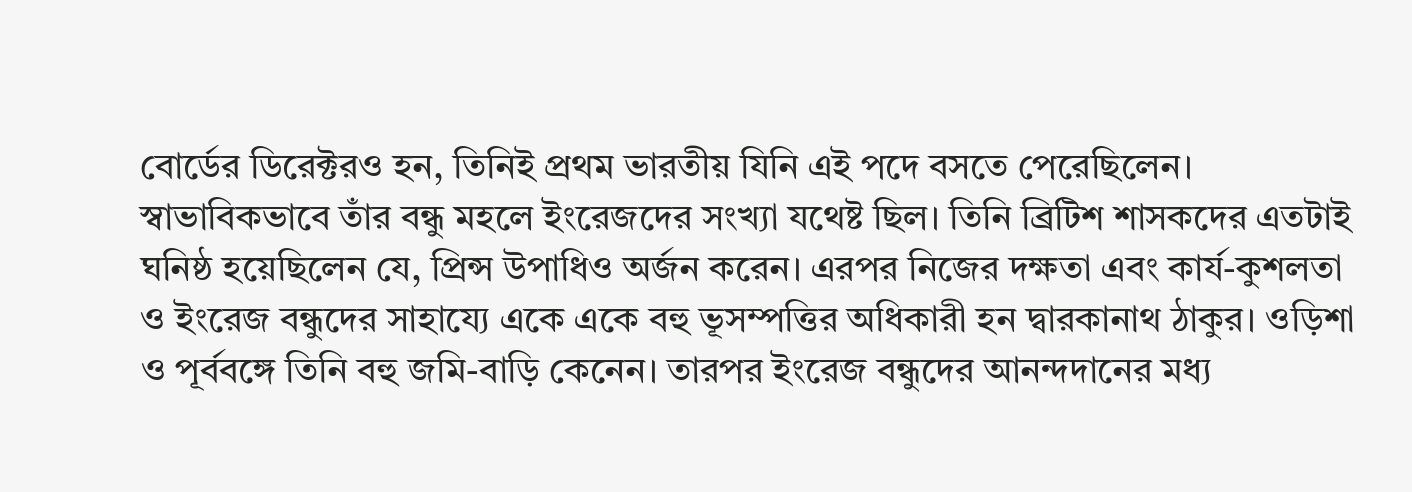বোর্ডের ডিরেক্টরও হন, তিনিই প্রথম ভারতীয় যিনি এই পদে বসতে পেরেছিলেন। স্বাভাবিকভাবে তাঁর বন্ধু মহলে ইংরেজদের সংখ্যা যথেষ্ট ছিল। তিনি ব্রিটিশ শাসকদের এতটাই ঘনিষ্ঠ হয়েছিলেন যে, প্রিন্স উপাধিও অর্জন করেন। এরপর নিজের দক্ষতা এবং কার্য-কুশলতা ও ইংরেজ বন্ধুদের সাহায্যে একে একে বহু ভূসম্পত্তির অধিকারী হন দ্বারকানাথ ঠাকুর। ওড়িশা ও পূর্ববঙ্গে তিনি বহু জমি-বাড়ি কেনেন। তারপর ইংরেজ বন্ধুদের আনন্দদানের মধ্য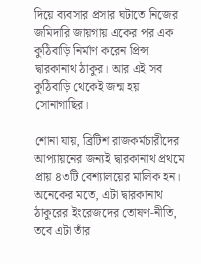দিয়ে ব্যবসার প্রসার ঘটাতে নিজের জমিদারি জায়গায় একের পর এক কুঠিবাড়ি নির্মাণ করেন প্রিন্স দ্বারকানাথ ঠাকুর। আর এই সব কুঠিবাড়ি থেকেই জন্ম হয় সোনাগাছির।

শোনা যায়, ব্রিটিশ রাজকর্মচারীদের আপ্যায়নের জন্যই দ্বারকানাথ প্রথমে প্রায় ৪৩টি বেশ্যালয়ের মালিক হন। অনেকের মতে, এটা দ্বারকানাথ ঠাকুরের ইংরেজদের তোষণ-নীতি, তবে এটা তাঁর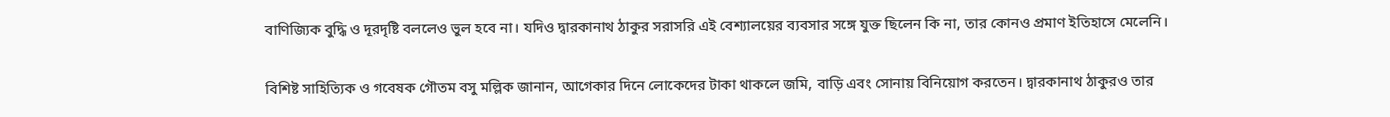বাণিজ্যিক বুদ্ধি ও দূরদৃষ্টি বললেও ভুল হবে না। যদিও দ্বারকানাথ ঠাকুর সরাসরি এই বেশ্যালয়ের ব্যবসার সঙ্গে যুক্ত ছিলেন কি না, তার কোনও প্রমাণ ইতিহাসে মেলেনি।

বিশিষ্ট সাহিত্যিক ও গবেষক গৌতম বসু মল্লিক জানান, আগেকার দিনে লোকেদের টাকা থাকলে জমি, বাড়ি এবং সোনায় বিনিয়োগ করতেন। দ্বারকানাথ ঠাকুরও তার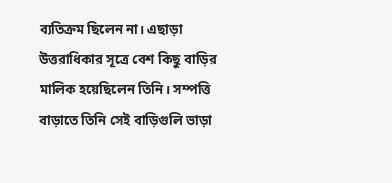ব্যতিক্রম ছিলেন না। এছাড়া উত্তরাধিকার সূত্রে বেশ কিছু বাড়ির মালিক হয়েছিলেন তিনি। সম্পত্তি বাড়াতে তিনি সেই বাড়িগুলি ভাড়া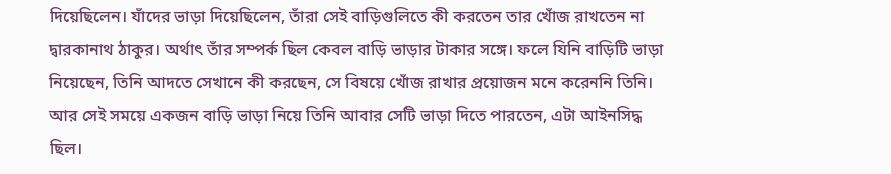দিয়েছিলেন। যাঁদের ভাড়া দিয়েছিলেন, তাঁরা সেই বাড়িগুলিতে কী করতেন তার খোঁজ রাখতেন না দ্বারকানাথ ঠাকুর। অর্থাৎ তাঁর সম্পর্ক ছিল কেবল বাড়ি ভাড়ার টাকার সঙ্গে। ফলে যিনি বাড়িটি ভাড়া নিয়েছেন, তিনি আদতে সেখানে কী করছেন, সে বিষয়ে খোঁজ রাখার প্রয়োজন মনে করেননি তিনি। আর সেই সময়ে একজন বাড়ি ভাড়া নিয়ে তিনি আবার সেটি ভাড়া দিতে পারতেন, এটা আইনসিদ্ধ ছিল।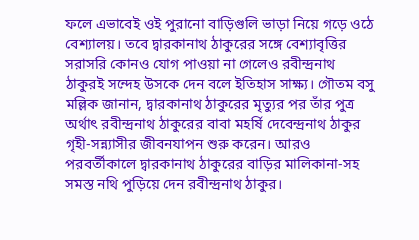ফলে এভাবেই ওই পুরানো বাড়িগুলি ভাড়া নিয়ে গড়ে ওঠে বেশ্যালয়। তবে দ্বারকানাথ ঠাকুরের সঙ্গে বেশ্যাবৃত্তির সরাসরি কোনও যোগ পাওয়া না গেলেও রবীন্দ্রনাথ ঠাকুরই সন্দেহ উসকে দেন বলে ইতিহাস সাক্ষ্য। গৌতম বসু মল্লিক জানান, দ্বারকানাথ ঠাকুরের মৃত্যুর পর তাঁর পুত্র অর্থাৎ রবীন্দ্রনাথ ঠাকুরের বাবা মহর্ষি দেবেন্দ্রনাথ ঠাকুর গৃহী-সন্ন্যাসীর জীবনযাপন শুরু করেন। আরও পরবর্তীকালে দ্বারকানাথ ঠাকুরের বাড়ির মালিকানা-সহ সমস্ত নথি পুড়িয়ে দেন রবীন্দ্রনাথ ঠাকুর।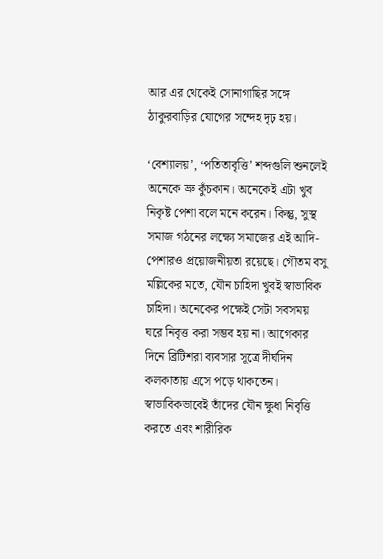আর এর থেকেই সোনাগাছির সঙ্গে ঠাকুরবাড়ির যোগের সন্দেহ দৃঢ় হয়।

‘বেশ্যালয়’, ‘পতিতাবৃত্তি’ শব্দগুলি শুনলেই অনেকে ভ্রু কুঁচকান। অনেকেই এটা খুব নিকৃষ্ট পেশা বলে মনে করেন। কিন্তু, সুস্থ সমাজ গঠনের লক্ষ্যে সমাজের এই আদি-পেশারও প্রয়োজনীয়তা রয়েছে। গৌতম বসু মল্লিকের মতে, যৌন চাহিদা খুবই স্বাভাবিক চাহিদা। অনেকের পক্ষেই সেটা সবসময় ঘরে নিবৃত্ত করা সম্ভব হয় না। আগেকার দিনে ব্রিটিশরা ব্যবসার সূত্রে দীর্ঘদিন কলকাতায় এসে পড়ে থাকতেন। স্বাভাবিকভাবেই তাঁদের যৌন ক্ষুধা নিবৃত্তি করতে এবং শারীরিক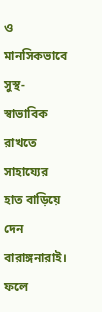ও মানসিকভাবে সুস্থ-স্বাভাবিক রাখতে সাহায্যের হাত বাড়িয়ে দেন বারাঙ্গনারাই। ফলে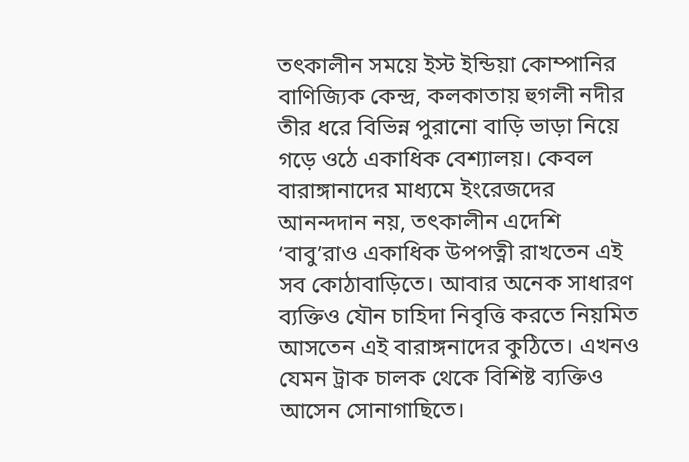তৎকালীন সময়ে ইস্ট ইন্ডিয়া কোম্পানির বাণিজ্যিক কেন্দ্র, কলকাতায় হুগলী নদীর তীর ধরে বিভিন্ন পুরানো বাড়ি ভাড়া নিয়ে গড়ে ওঠে একাধিক বেশ্যালয়। কেবল বারাঙ্গানাদের মাধ্যমে ইংরেজদের আনন্দদান নয়, তৎকালীন এদেশি ‘বাবু’রাও একাধিক উপপত্নী রাখতেন এই সব কোঠাবাড়িতে। আবার অনেক সাধারণ ব্যক্তিও যৌন চাহিদা নিবৃত্তি করতে নিয়মিত আসতেন এই বারাঙ্গনাদের কুঠিতে। এখনও যেমন ট্রাক চালক থেকে বিশিষ্ট ব্যক্তিও আসেন সোনাগাছিতে।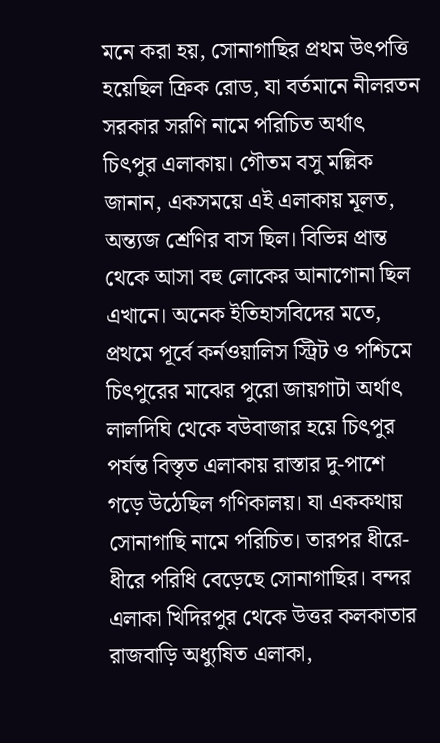মনে করা হয়, সোনাগাছির প্রথম উৎপত্তি হয়েছিল ক্রিক রোড, যা বর্তমানে নীলরতন সরকার সরণি নামে পরিচিত অর্থাৎ চিৎপুর এলাকায়। গৌতম বসু মল্লিক জানান, একসময়ে এই এলাকায় মূলত, অন্ত্যজ শ্রেণির বাস ছিল। বিভিন্ন প্রান্ত থেকে আসা বহু লোকের আনাগোনা ছিল এখানে। অনেক ইতিহাসবিদের মতে, প্রথমে পূর্বে কর্নওয়ালিস স্ট্রিট ও পশ্চিমে চিৎপুরের মাঝের পুরো জায়গাটা অর্থাৎ লালদিঘি থেকে বউবাজার হয়ে চিৎপুর পর্যন্ত বিস্তৃত এলাকায় রাস্তার দু-পাশে গড়ে উঠেছিল গণিকালয়। যা এককথায় সোনাগাছি নামে পরিচিত। তারপর ধীরে-ধীরে পরিধি বেড়েছে সোনাগাছির। বন্দর এলাকা খিদিরপুর থেকে উত্তর কলকাতার রাজবাড়ি অধ্যুষিত এলাকা,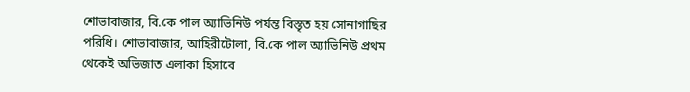শোভাবাজার, বি.কে পাল অ্যাভিনিউ পর্যন্ত বিস্তৃত হয় সোনাগাছির পরিধি। শোভাবাজার, আহিরীটোলা, বি.কে পাল অ্যাভিনিউ প্রথম থেকেই অভিজাত এলাকা হিসাবে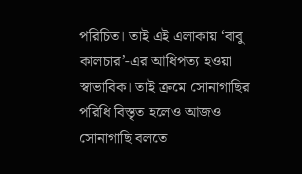পরিচিত। তাই এই এলাকায় ‘বাবু কালচার’-এর আধিপত্য হওয়া স্বাভাবিক। তাই ক্রমে সোনাগাছির পরিধি বিস্তৃত হলেও আজও সোনাগাছি বলতে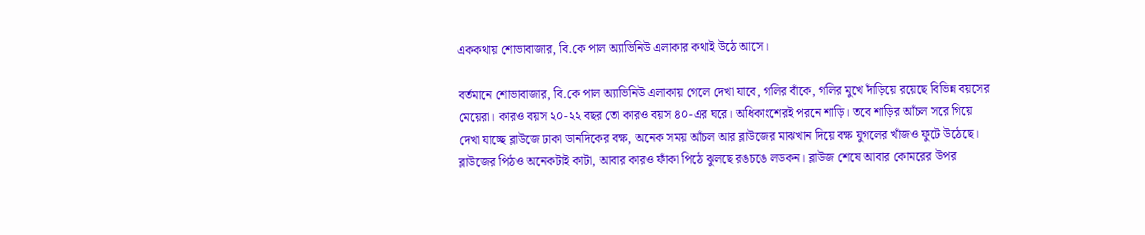এককথায় শোভাবাজার, বি.কে পাল অ্যাভিনিউ এলাকার কথাই উঠে আসে।

বর্তমানে শোভাবাজার, বি.কে পাল অ্যাভিনিউ এলাকায় গেলে দেখা যাবে, গলির বাঁকে, গলির মুখে দাঁড়িয়ে রয়েছে বিভিন্ন বয়সের মেয়েরা। কারও বয়স ২০-২২ বছর তো কারও বয়স ৪০-এর ঘরে। অধিকাংশেরই পরনে শাড়ি। তবে শাড়ির আঁচল সরে গিয়ে দেখা যাচ্ছে ব্লাউজে ঢাকা ডানদিকের বক্ষ, অনেক সময় আঁচল আর ব্লাউজের মাঝখান দিয়ে বক্ষ যুগলের খাঁজও ফুটে উঠেছে। ব্লাউজের পিঠও অনেকটাই কাটা, আবার কারও ফাঁকা পিঠে ঝুলছে রঙচঙে লডকন। ব্লাউজ শেষে আবার কোমরের উপর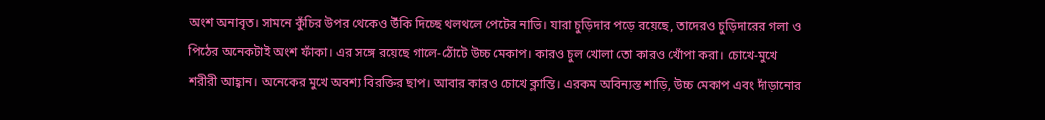অংশ অনাবৃত। সামনে কুঁচির উপর থেকেও উঁকি দিচ্ছে থলথলে পেটের নাভি। যারা চুড়িদার পড়ে রয়েছে, তাদেরও চুড়িদারের গলা ও পিঠের অনেকটাই অংশ ফাঁকা। এর সঙ্গে রয়েছে গালে-ঠোঁটে উচ্চ মেকাপ। কারও চুল খোলা তো কারও খোঁপা করা। চোখে-মুখে শরীরী আহ্বান। অনেকের মুখে অবশ্য বিরক্তির ছাপ। আবার কারও চোখে ক্লান্তি। এরকম অবিন্যস্ত শাড়ি, উচ্চ মেকাপ এবং দাঁড়ানোর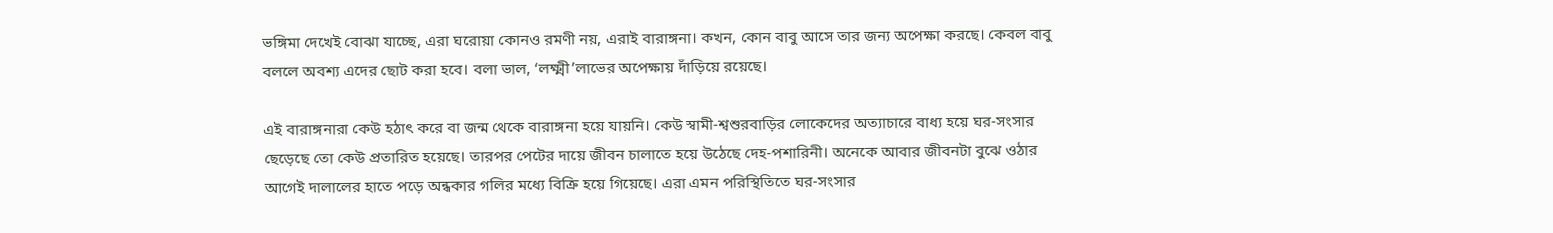ভঙ্গিমা দেখেই বোঝা যাচ্ছে, এরা ঘরোয়া কোনও রমণী নয়, এরাই বারাঙ্গনা। কখন, কোন বাবু আসে তার জন্য অপেক্ষা করছে। কেবল বাবু বললে অবশ্য এদের ছোট করা হবে। বলা ভাল, ‘লক্ষ্মী’লাভের অপেক্ষায় দাঁড়িয়ে রয়েছে।

এই বারাঙ্গনারা কেউ হঠাৎ করে বা জন্ম থেকে বারাঙ্গনা হয়ে যায়নি। কেউ স্বামী-শ্বশুরবাড়ির লোকেদের অত্যাচারে বাধ্য হয়ে ঘর-সংসার ছেড়েছে তো কেউ প্রতারিত হয়েছে। তারপর পেটের দায়ে জীবন চালাতে হয়ে উঠেছে দেহ-পশারিনী। অনেকে আবার জীবনটা বুঝে ওঠার আগেই দালালের হাতে পড়ে অন্ধকার গলির মধ্যে বিক্রি হয়ে গিয়েছে। এরা এমন পরিস্থিতিতে ঘর-সংসার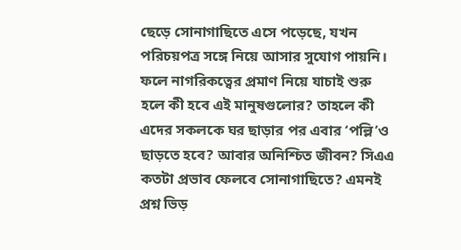ছেড়ে সোনাগাছিতে এসে পড়েছে, যখন পরিচয়পত্র সঙ্গে নিয়ে আসার সুযোগ পায়নি। ফলে নাগরিকত্বের প্রমাণ নিয়ে যাচাই শুরু হলে কী হবে এই মানুষগুলোর? তাহলে কী এদের সকলকে ঘর ছাড়ার পর এবার ‘পল্লি’ও ছাড়তে হবে? আবার অনিশ্চিত জীবন? সিএএ কতটা প্রভাব ফেলবে সোনাগাছিতে? এমনই প্রশ্ন ভিড়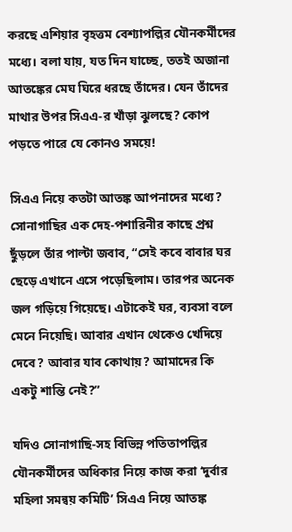করছে এশিয়ার বৃহত্তম বেশ্যাপল্লির যৌনকর্মীদের মধ্যে। বলা যায়, যত দিন যাচ্ছে, ততই অজানা আতঙ্কের মেঘ ঘিরে ধরছে তাঁদের। যেন তাঁদের মাথার উপর সিএএ-র খাঁড়া ঝুলছে? কোপ পড়তে পারে যে কোনও সময়ে!

সিএএ নিয়ে কতটা আতঙ্ক আপনাদের মধ্যে? সোনাগাছির এক দেহ-পশারিনীর কাছে প্রশ্ন ছুঁড়লে তাঁর পাল্টা জবাব, “সেই কবে বাবার ঘর ছেড়ে এখানে এসে পড়েছিলাম। তারপর অনেক জল গড়িয়ে গিয়েছে। এটাকেই ঘর, ব্যবসা বলে মেনে নিয়েছি। আবার এখান থেকেও খেদিয়ে দেবে? আবার যাব কোথায়? আমাদের কি একটু শান্তি নেই?”

যদিও সোনাগাছি-সহ বিভিন্ন পতিতাপল্লির যৌনকর্মীদের অধিকার নিয়ে কাজ করা ‘দুর্বার মহিলা সমন্বয় কমিটি’ সিএএ নিয়ে আতঙ্ক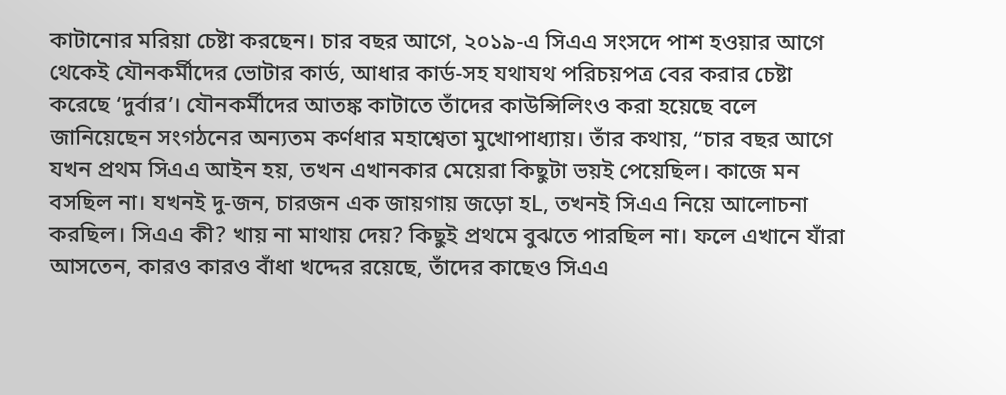কাটানোর মরিয়া চেষ্টা করছেন। চার বছর আগে, ২০১৯-এ সিএএ সংসদে পাশ হওয়ার আগে থেকেই যৌনকর্মীদের ভোটার কার্ড, আধার কার্ড-সহ যথাযথ পরিচয়পত্র বের করার চেষ্টা করেছে ‘দুর্বার’। যৌনকর্মীদের আতঙ্ক কাটাতে তাঁদের কাউন্সিলিংও করা হয়েছে বলে জানিয়েছেন সংগঠনের অন্যতম কর্ণধার মহাশ্বেতা মুখোপাধ্যায়। তাঁর কথায়, “চার বছর আগে যখন প্রথম সিএএ আইন হয়, তখন এখানকার মেয়েরা কিছুটা ভয়ই পেয়েছিল। কাজে মন বসছিল না। যখনই দু-জন, চারজন এক জায়গায় জড়ো হL, তখনই সিএএ নিয়ে আলোচনা করছিল। সিএএ কী? খায় না মাথায় দেয়? কিছুই প্রথমে বুঝতে পারছিল না। ফলে এখানে যাঁরা আসতেন, কারও কারও বাঁধা খদ্দের রয়েছে, তাঁদের কাছেও সিএএ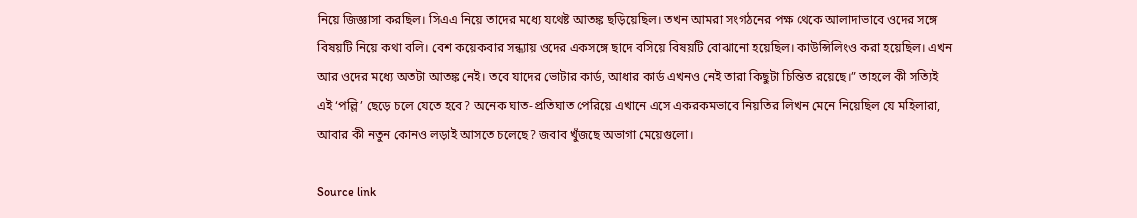নিয়ে জিজ্ঞাসা করছিল। সিএএ নিয়ে তাদের মধ্যে যথেষ্ট আতঙ্ক ছড়িয়েছিল। তখন আমরা সংগঠনের পক্ষ থেকে আলাদাভাবে ওদের সঙ্গে বিষয়টি নিয়ে কথা বলি। বেশ কয়েকবার সন্ধ্যায় ওদের একসঙ্গে ছাদে বসিয়ে বিষয়টি বোঝানো হয়েছিল। কাউন্সিলিংও করা হয়েছিল। এখন আর ওদের মধ্যে অতটা আতঙ্ক নেই। তবে যাদের ভোটার কার্ড, আধার কার্ড এখনও নেই তারা কিছুটা চিন্তিত রয়েছে।” তাহলে কী সত্যিই এই ‘পল্লি’ ছেড়ে চলে যেতে হবে? অনেক ঘাত-প্রতিঘাত পেরিয়ে এখানে এসে একরকমভাবে নিয়তির লিখন মেনে নিয়েছিল যে মহিলারা, আবার কী নতুন কোনও লড়াই আসতে চলেছে? জবাব খুঁজছে অভাগা মেয়েগুলো।

Source link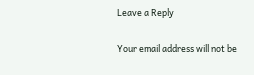Leave a Reply

Your email address will not be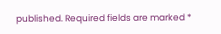published. Required fields are marked *